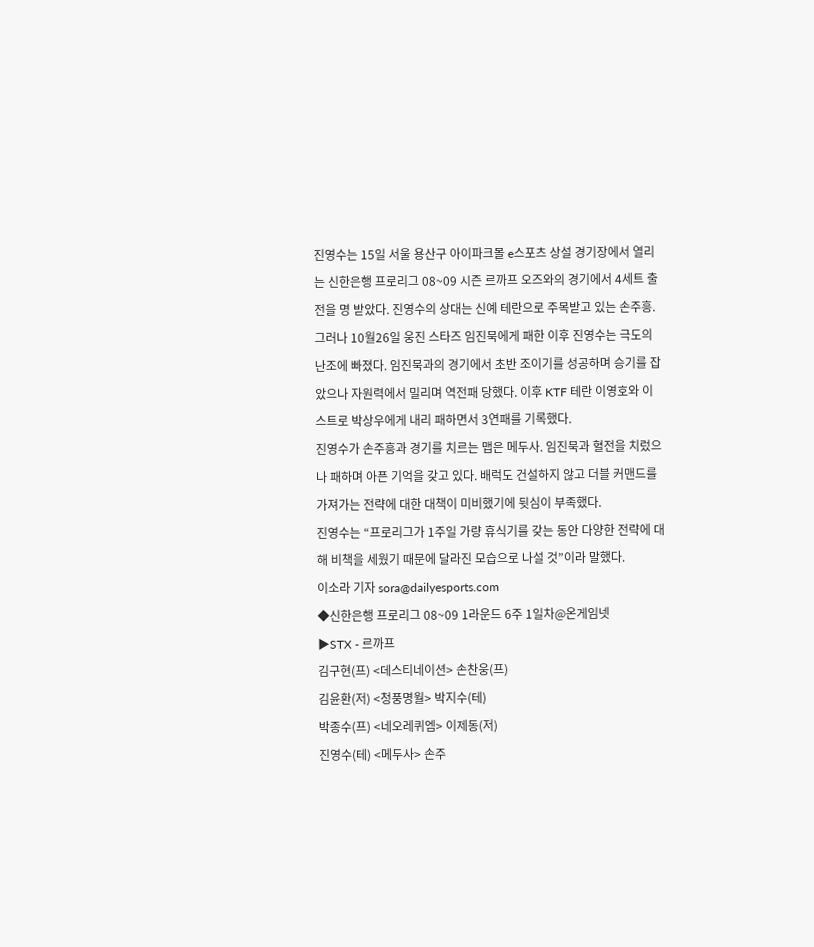진영수는 15일 서울 용산구 아이파크몰 e스포츠 상설 경기장에서 열리는 신한은행 프로리그 08~09 시즌 르까프 오즈와의 경기에서 4세트 출전을 명 받았다. 진영수의 상대는 신예 테란으로 주목받고 있는 손주흥.
그러나 10월26일 웅진 스타즈 임진묵에게 패한 이후 진영수는 극도의 난조에 빠졌다. 임진묵과의 경기에서 초반 조이기를 성공하며 승기를 잡았으나 자원력에서 밀리며 역전패 당했다. 이후 KTF 테란 이영호와 이스트로 박상우에게 내리 패하면서 3연패를 기록했다.
진영수가 손주흥과 경기를 치르는 맵은 메두사. 임진묵과 혈전을 치렀으나 패하며 아픈 기억을 갖고 있다. 배럭도 건설하지 않고 더블 커맨드를 가져가는 전략에 대한 대책이 미비했기에 뒷심이 부족했다.
진영수는 “프로리그가 1주일 가량 휴식기를 갖는 동안 다양한 전략에 대해 비책을 세웠기 때문에 달라진 모습으로 나설 것”이라 말했다.
이소라 기자 sora@dailyesports.com
◆신한은행 프로리그 08~09 1라운드 6주 1일차@온게임넷
▶STX - 르까프
김구현(프) <데스티네이션> 손찬웅(프)
김윤환(저) <청풍명월> 박지수(테)
박종수(프) <네오레퀴엠> 이제동(저)
진영수(테) <메두사> 손주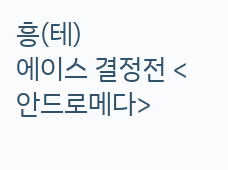흥(테)
에이스 결정전 <안드로메다>